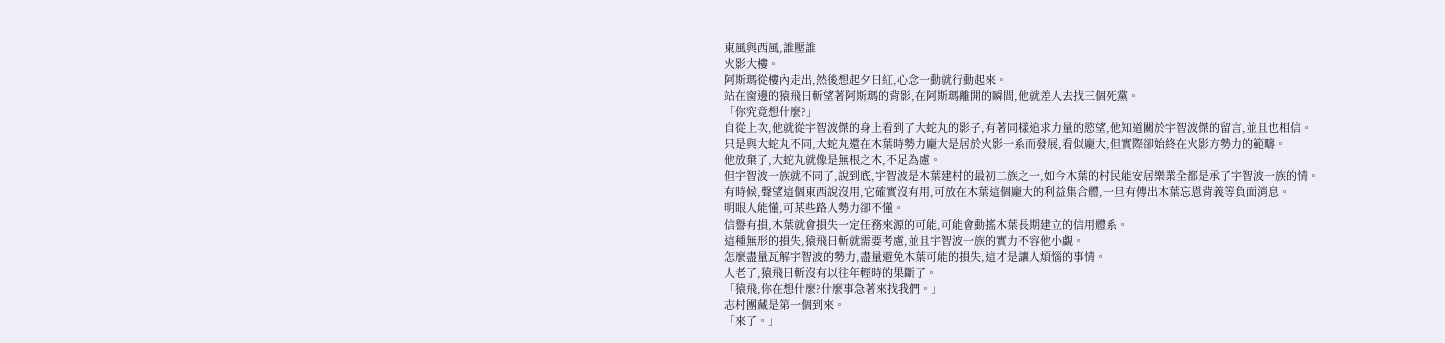東風與西風,誰壓誰
火影大樓。
阿斯瑪從樓內走出,然後想起夕日紅,心念一動就行動起來。
站在窗邊的猿飛日斬望著阿斯瑪的背影,在阿斯瑪離開的瞬間,他就差人去找三個死黨。
「你究竟想什麼?」
自從上次,他就從宇智波傑的身上看到了大蛇丸的影子,有著同樣追求力量的慾望,他知道關於宇智波傑的留言,並且也相信。
只是與大蛇丸不同,大蛇丸還在木葉時勢力龐大是居於火影一系而發展,看似龐大,但實際卻始終在火影方勢力的範疇。
他放棄了,大蛇丸就像是無根之木,不足為慮。
但宇智波一族就不同了,說到底,宇智波是木葉建村的最初二族之一,如今木葉的村民能安居樂業全都是承了宇智波一族的情。
有時候,聲望這個東西說沒用,它確實沒有用,可放在木葉這個龐大的利益集合體,一旦有傳出木葉忘恩背義等負面消息。
明眼人能懂,可某些路人勢力卻不懂。
信譽有損,木葉就會損失一定任務來源的可能,可能會動搖木葉長期建立的信用體系。
這種無形的損失,猿飛日斬就需要考慮,並且宇智波一族的實力不容他小覷。
怎麼盡量瓦解宇智波的勢力,盡量避免木葉可能的損失,這才是讓人煩惱的事情。
人老了,猿飛日斬沒有以往年輕時的果斷了。
「猿飛,你在想什麼?什麼事急著來找我們。」
志村團藏是第一個到來。
「來了。」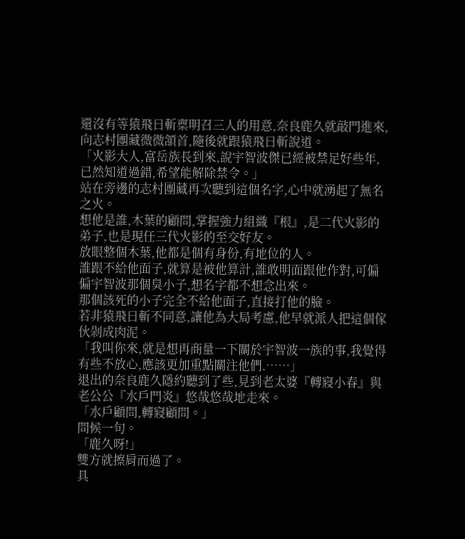還沒有等猿飛日斬稟明召三人的用意,奈良鹿久就敲門進來,向志村團藏微微頷首,隨後就跟猿飛日斬說道。
「火影大人,富岳族長到來,說宇智波傑已經被禁足好些年,已然知道過錯,希望能解除禁令。」
站在旁邊的志村團藏再次聽到這個名字,心中就湧起了無名之火。
想他是誰,木葉的顧問,掌握強力組織『根』,是二代火影的弟子,也是現任三代火影的至交好友。
放眼整個木葉,他都是個有身份,有地位的人。
誰跟不給他面子,就算是被他算計,誰敢明面跟他作對,可偏偏宇智波那個臭小子,想名字都不想念出來。
那個該死的小子完全不給他面子,直接打他的臉。
若非猿飛日斬不同意,讓他為大局考慮,他早就派人把這個傢伙剁成肉泥。
「我叫你來,就是想再商量一下關於宇智波一族的事,我覺得有些不放心,應該更加重點關注他們.……」
退出的奈良鹿久隱約聽到了些,見到老太婆『轉寢小春』與老公公『水戶門炎』悠哉悠哉地走來。
「水戶顧問,轉寢顧問。」
問候一句。
「鹿久呀!」
雙方就擦肩而過了。
具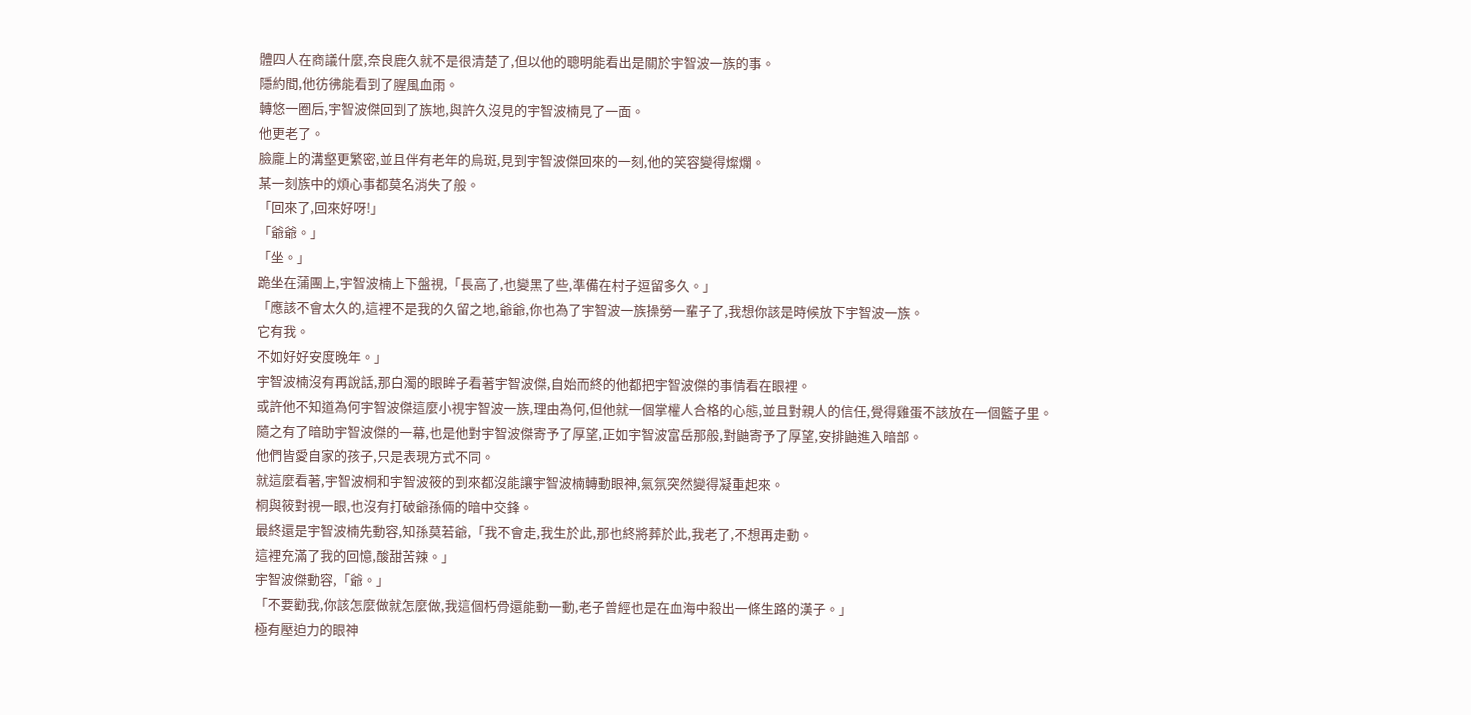體四人在商議什麼,奈良鹿久就不是很清楚了,但以他的聰明能看出是關於宇智波一族的事。
隱約間,他彷彿能看到了腥風血雨。
轉悠一圈后,宇智波傑回到了族地,與許久沒見的宇智波楠見了一面。
他更老了。
臉龐上的溝壑更繁密,並且伴有老年的烏斑,見到宇智波傑回來的一刻,他的笑容變得燦爛。
某一刻族中的煩心事都莫名消失了般。
「回來了,回來好呀!」
「爺爺。」
「坐。」
跪坐在蒲團上,宇智波楠上下盤視,「長高了,也變黑了些,準備在村子逗留多久。」
「應該不會太久的,這裡不是我的久留之地,爺爺,你也為了宇智波一族操勞一輩子了,我想你該是時候放下宇智波一族。
它有我。
不如好好安度晚年。」
宇智波楠沒有再說話,那白濁的眼眸子看著宇智波傑,自始而終的他都把宇智波傑的事情看在眼裡。
或許他不知道為何宇智波傑這麼小視宇智波一族,理由為何,但他就一個掌權人合格的心態,並且對親人的信任,覺得雞蛋不該放在一個籃子里。
隨之有了暗助宇智波傑的一幕,也是他對宇智波傑寄予了厚望,正如宇智波富岳那般,對鼬寄予了厚望,安排鼬進入暗部。
他們皆愛自家的孩子,只是表現方式不同。
就這麼看著,宇智波桐和宇智波筱的到來都沒能讓宇智波楠轉動眼神,氣氛突然變得凝重起來。
桐與筱對視一眼,也沒有打破爺孫倆的暗中交鋒。
最終還是宇智波楠先動容,知孫莫若爺,「我不會走,我生於此,那也終將葬於此,我老了,不想再走動。
這裡充滿了我的回憶,酸甜苦辣。」
宇智波傑動容,「爺。」
「不要勸我,你該怎麼做就怎麼做,我這個朽骨還能動一動,老子曾經也是在血海中殺出一條生路的漢子。」
極有壓迫力的眼神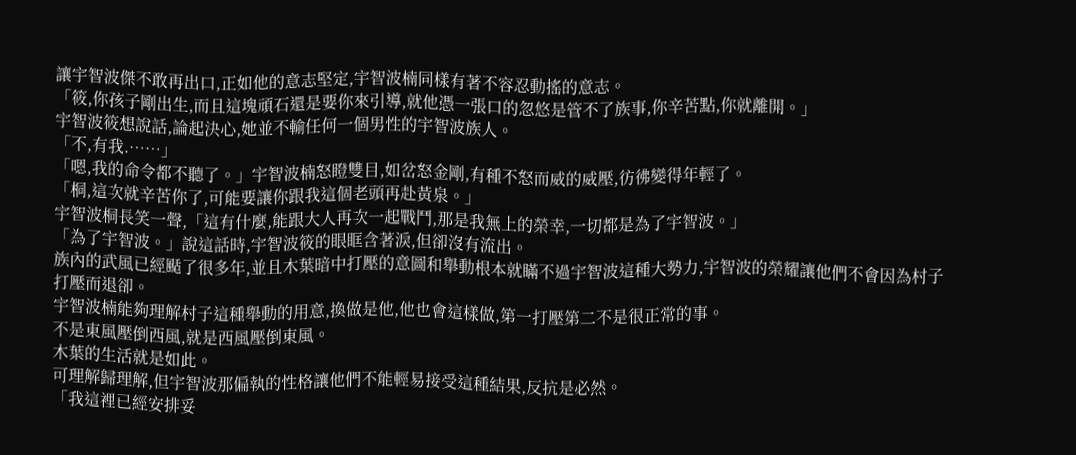讓宇智波傑不敢再出口,正如他的意志堅定,宇智波楠同樣有著不容忍動搖的意志。
「筱,你孩子剛出生,而且這塊頑石還是要你來引導,就他憑一張口的忽悠是管不了族事,你辛苦點,你就離開。」
宇智波筱想說話,論起決心,她並不輸任何一個男性的宇智波族人。
「不,有我.……」
「嗯,我的命令都不聽了。」宇智波楠怒瞪雙目,如岔怒金剛,有種不怒而威的威壓,彷彿變得年輕了。
「桐,這次就辛苦你了,可能要讓你跟我這個老頭再赴黃泉。」
宇智波桐長笑一聲,「這有什麼,能跟大人再次一起戰鬥,那是我無上的榮幸,一切都是為了宇智波。」
「為了宇智波。」說這話時,宇智波筱的眼眶含著淚,但卻沒有流出。
族內的武風已經颳了很多年,並且木葉暗中打壓的意圖和舉動根本就瞞不過宇智波這種大勢力,宇智波的榮耀讓他們不會因為村子打壓而退卻。
宇智波楠能夠理解村子這種舉動的用意,換做是他,他也會這樣做,第一打壓第二不是很正常的事。
不是東風壓倒西風,就是西風壓倒東風。
木葉的生活就是如此。
可理解歸理解,但宇智波那偏執的性格讓他們不能輕易接受這種結果,反抗是必然。
「我這裡已經安排妥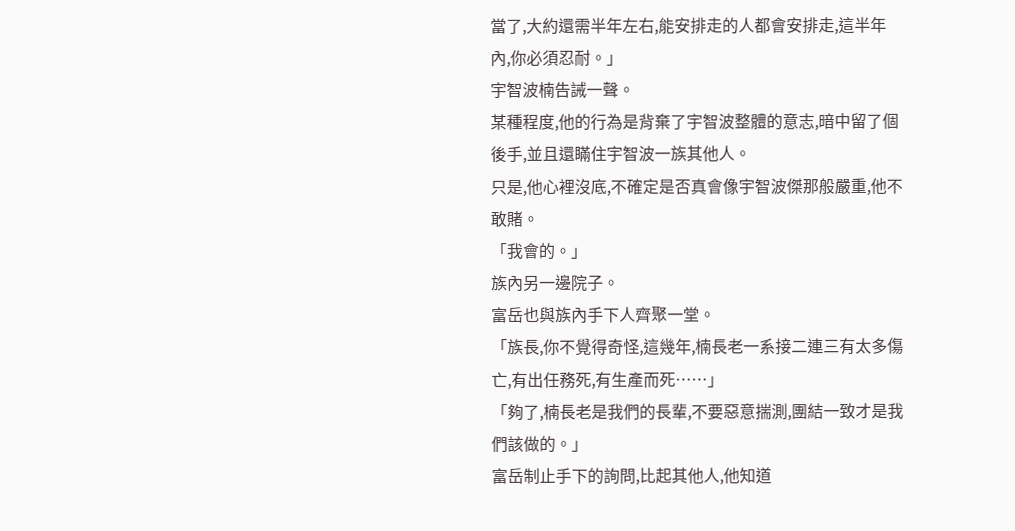當了,大約還需半年左右,能安排走的人都會安排走,這半年內,你必須忍耐。」
宇智波楠告誡一聲。
某種程度,他的行為是背棄了宇智波整體的意志,暗中留了個後手,並且還瞞住宇智波一族其他人。
只是,他心裡沒底,不確定是否真會像宇智波傑那般嚴重,他不敢賭。
「我會的。」
族內另一邊院子。
富岳也與族內手下人齊聚一堂。
「族長,你不覺得奇怪,這幾年,楠長老一系接二連三有太多傷亡,有出任務死,有生產而死……」
「夠了,楠長老是我們的長輩,不要惡意揣測,團結一致才是我們該做的。」
富岳制止手下的詢問,比起其他人,他知道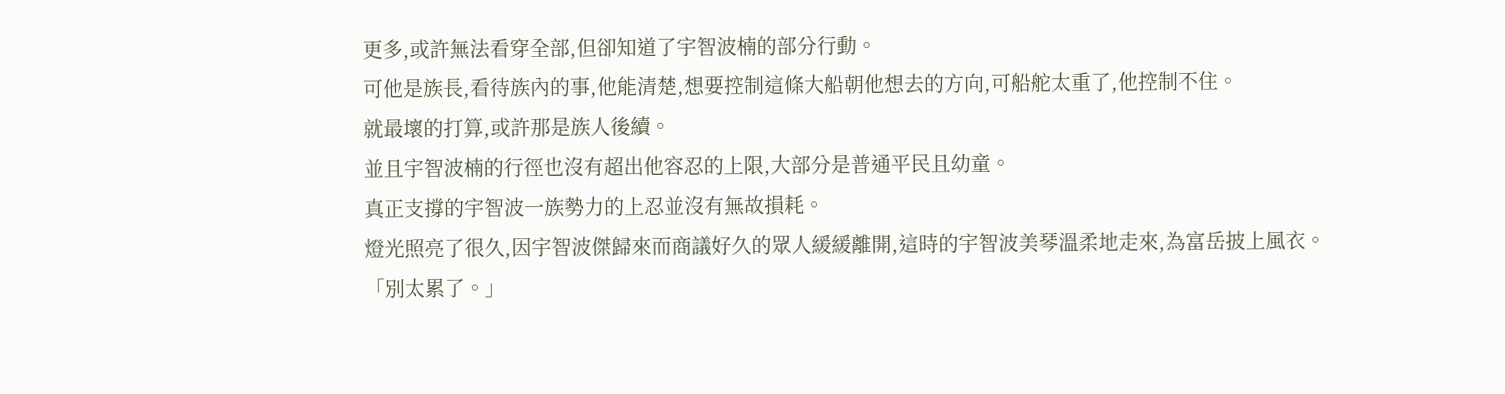更多,或許無法看穿全部,但卻知道了宇智波楠的部分行動。
可他是族長,看待族內的事,他能清楚,想要控制這條大船朝他想去的方向,可船舵太重了,他控制不住。
就最壞的打算,或許那是族人後續。
並且宇智波楠的行徑也沒有超出他容忍的上限,大部分是普通平民且幼童。
真正支撐的宇智波一族勢力的上忍並沒有無故損耗。
燈光照亮了很久,因宇智波傑歸來而商議好久的眾人緩緩離開,這時的宇智波美琴溫柔地走來,為富岳披上風衣。
「別太累了。」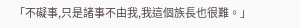「不礙事,只是諸事不由我,我這個族長也很難。」